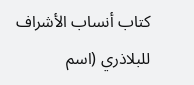كتاب أنساب الأشراف للبلاذري (اسم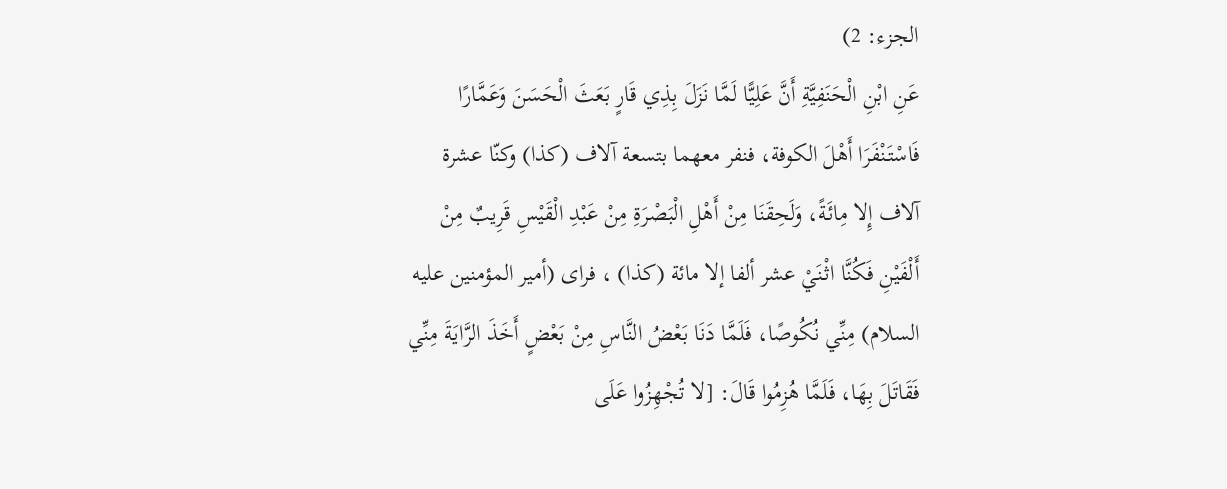الجزء: 2)
عَنِ ابْنِ الْحَنَفِيَّةِ أَنَّ عَلِيًّا لَمَّا نَزَلَ بِذِي قَارٍ بَعَثَ الْحَسَنَ وَعَمَّارًا فَاسْتَنْفَرَا أَهْلَ الكوفة، فنفر معهما بتسعة آلاف (كذا) وكنّا عشرة آلاف إِلا مِائَةً، وَلَحِقَنَا مِنْ أَهْلِ الْبَصْرَةِ مِنْ عَبْدِ الْقَيْسِ قَرِيبٌ مِنْ أَلْفَيْنِ فَكُنَّا اثْنَيْ عشر ألفا إلا مائة (كذا) ، فراى (أمير المؤمنين عليه السلام) مِنِّي نُكُوصًا، فَلَمَّا دَنَا بَعْضُ النَّاسِ مِنْ بَعْضٍ أَخَذَ الرَّايَةَ مِنِّي فَقَاتَلَ بِهَا، فَلَمَّا هُزِمُوا قَالَ: [لا تُجْهِزُوا عَلَى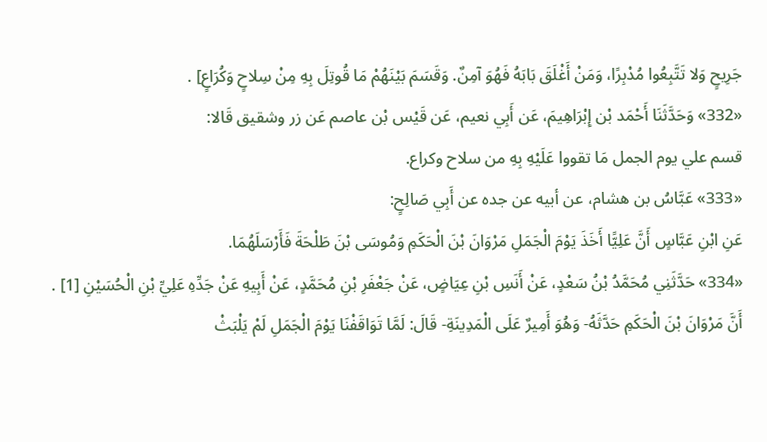جَرِيحٍ وَلا تَتَّبِعُوا مُدْبِرًا، وَمَنْ أَغْلَقَ بَابَهُ فَهُوَ آمِنٌ. وَقَسَمَ بَيْنَهُمْ مَا قُوتِلَ بِهِ مِنْ سِلاحٍ وَكُرَاعٍ] .
«332» وَحَدَّثَنَا أَحْمَد بْن إِبْرَاهِيمَ، عَن أَبِي نعيم، عَن قَيْس بْن عاصم عَن زر وشقيق قَالا:
قسم علي يوم الجمل مَا تقووا عَلَيْهِ بِهِ من سلاح وكراع.
«333» عَبَّاسُ بن هشام، عن أبيه عن جده عن أَبِي صَالِحٍ:
عَنِ ابْنِ عَبَّاسٍ أَنَّ عَلِيًّا أَخَذَ يَوْمَ الْجَمَلِ مَرْوَانَ بْنَ الْحَكَمِ وَمُوسَى بْنَ طَلْحَةَ فَأَرْسَلَهُمَا.
«334» حَدَّثَنِي مُحَمَّدُ بْنُ سَعْدٍ، عَنْ أَنَسِ بْنِ عِيَاضٍ، عَنْ جَعْفَرِ بْنِ مُحَمَّدٍ، عَنْ أَبِيهِ عَنْ جَدِّهِ عَلِيِّ بْنِ الْحُسَيْنِ [1] .
أَنَّ مَرْوَانَ بْنَ الْحَكَمِ حَدَّثَهُ- وَهُوَ أَمِيرٌ عَلَى الْمَدِينَةِ- قَالَ: لَمَّا تَوَاقَفْنَا يَوْمَ الْجَمَلِ لَمْ يَلْبَثْ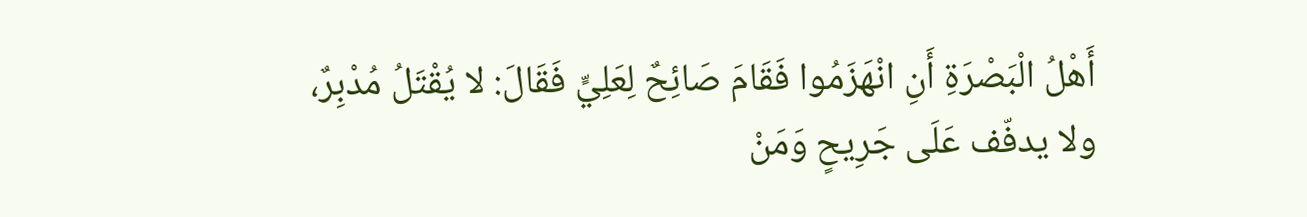أَهْلُ الْبَصْرَةِ أَنِ انْهَزَمُوا فَقَامَ صَائِحٌ لِعَلِيٍّ فَقَالَ: لا يُقْتَلُ مُدْبِرٌ، ولا يدفّف عَلَى جَرِيحٍ وَمَنْ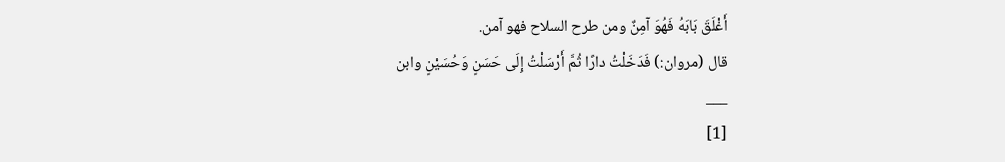أَغْلَقَ بَابَهُ فَهُوَ آمِنٌ ومن طرح السلاح فهو آمن.
قال (مروان:) فَدَخَلْتُ دارًا ثُمَّ أَرْسَلْتُ إِلَى حَسَنٍ وَحُسَيْنٍ وابن
___
[1]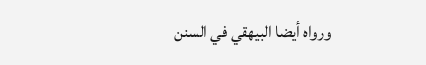ورواه أيضا البيهقي في السنن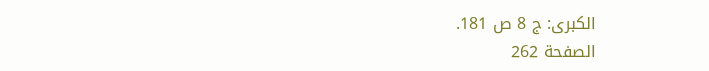الكبرى: ج 8 ص 181.
الصفحة 262